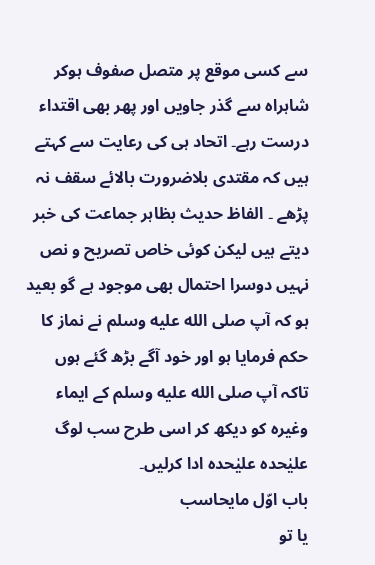سے کسی موقع پر متصل صفوف ہوکر شاہراہ سے گذر جاویں اور پھر بھی اقتداء درست رہے۔ اتحاد ہی کی رعایت سے کہتے ہیں کہ مقتدی بلاضرورت بالائے سقف نہ پڑھے ۔ الفاظ حدیث بظاہر جماعت کی خبر دیتے ہیں لیکن کوئی خاص تصریح و نص نہیں دوسرا احتمال بھی موجود ہے گو بعید ہو کہ آپ صلى الله عليه وسلم نے نماز کا حکم فرمایا ہو اور خود آگے بڑھ گئے ہوں تاکہ آپ صلى الله عليه وسلم کے ایماء وغیرہ کو دیکھ کر اسی طرح سب لوگ علیٰحدہ علیٰحدہ ادا کرلیں۔
باب اوّل مایحاسب
یا تو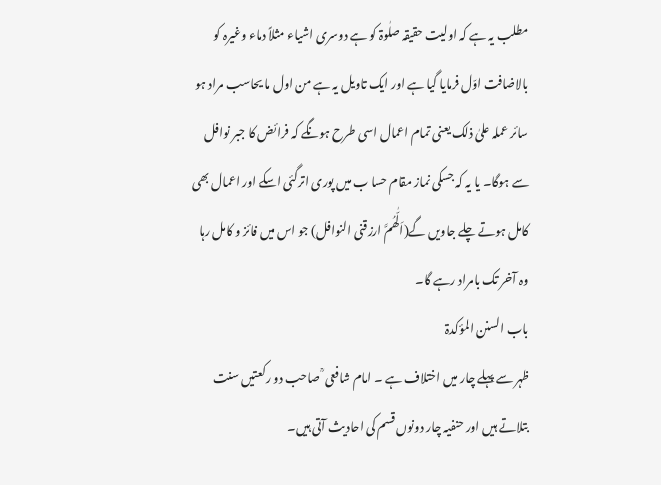مطلب یہ ہے کہ اولیت حقیقہ صلٰوۃ کو ہے دوسری اشیاء مثلاً دماء وغیرہ کو بالاضافت اوّل فرمایا گیا ہے اور ایک تاویل یہ ہے من اول ما یحاسب مراد ہو سائر عملہ علیٰ ذلک یعنی تمام اعمال اسی طرح ہونگے کہ فرائض کا جبر نوافل سے ہوگا۔ یا یہ کہ جسکی نماز مقام حسا ب میں پوری اترگئی اسکے اور اعمال بھی کامل ہوتے چلے جاویں گے(اَلّٰھُمَّ ارزقنی النوافل) جو اس میں فائز و کامل رہا وہ آخر تک بامراد رہے گا۔
باب السنن المؤکدۃ
ظہر سے پہلے چار میں اختلاف ہے ۔ امام شافعی ؒ صاحب دو رکعتیں سنت بتلاتے ہیں اور حنفیہ چار دونوں قسم کی احادیث آتی ہیں۔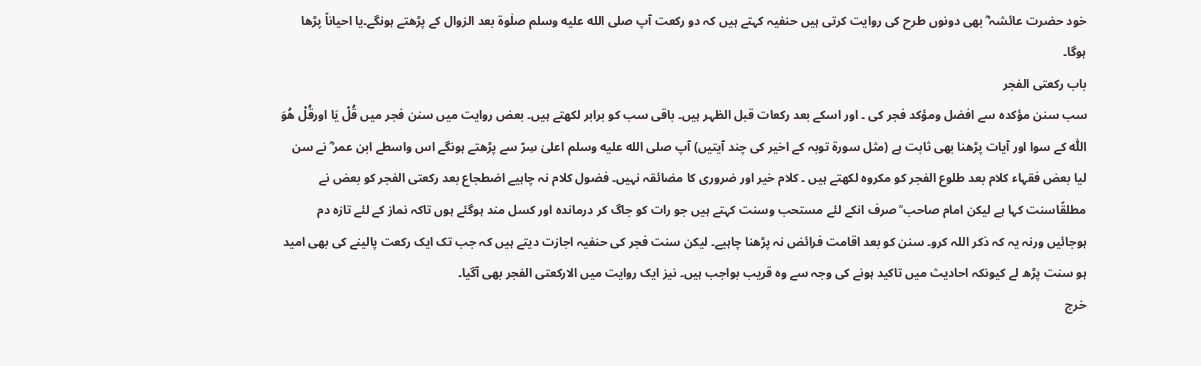خود حضرت عائشہ ؓ بھی دونوں طرح کی روایت کرتی ہیں حنفیہ کہتے ہیں کہ دو رکعت آپ صلى الله عليه وسلم صلٰوۃ بعد الزوال کے پڑھتے ہونگے۔یا احیاناً پڑھا ہوگا۔
باب رکعتی الفجر
سب سنن مؤکدہ سے افضل ومؤکد فجر کی ۔ اور اسکے بعد رکعات قبل الظہر ہیں۔ باقی سب کو برابر لکھتے ہیں۔ بعض روایت میں سنن فجر میں قُلْ یَا اورقُلْ ھُوَ اللّٰہ کے سوا اور آیات پڑھنا بھی ثابت ہے (مثل سورۃ توبہ کے اخیر کی چند آیتیں) آپ صلى الله عليه وسلم اعلیٰ سِرّ سے پڑھتے ہونگے اس واسطے ابن عمر ؓ نے سن لیا بعض فقہاء کلام بعد طلوع الفجر کو مکروہ لکھتے ہیں ۔ کلام خیر اور ضروری کا مضائقہ نہیں۔ فضول کلام نہ چاہیے اضطجاع بعد رکعتی الفجر کو بعض نے مطلقًاسنت کہا ہے لیکن امام صاحب ؒ صرف انکے لئے مستحب وسنت کہتے ہیں جو رات کو جاگ کر درماندہ اور کسل مند ہوگئے ہوں تاکہ نماز کے لئے تازہ دم ہوجائیں ورنہ یہ کہ ذکر اللہ کرو۔ سنن کو بعد اقامت فرائض نہ پڑھنا چاہیے۔ لیکن سنت فجر کی حنفیہ اجازت دیتے ہیں کہ جب تک ایک رکعت پالینے کی بھی امید ہو سنت پڑھ لے کیونکہ احادیث میں تاکید ہونے کی وجہ سے وہ قریب بواجب ہیں۔ نیز ایک روایت میں الارکعتی الفجر بھی آگیا۔
خرج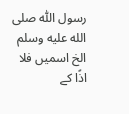رسول اللّٰہ صلى الله عليه وسلم الخ اسمیں فلا اذًا کے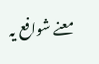معنے شوافع یہ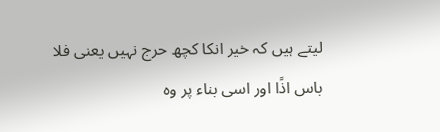لیتے ہیں کہ خیر انکا کچھ حرج نہیں یعنی فلا باس اذًا اور اسی بناء پر وہ